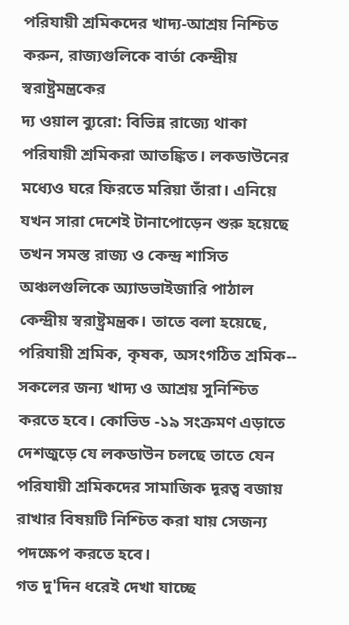পরিযায়ী শ্রমিকদের খাদ্য-আশ্রয় নিশ্চিত করুন, রাজ্যগুলিকে বার্তা কেন্দ্রীয় স্বরাষ্ট্রমন্ত্রকের
দ্য ওয়াল ব্যুরো: বিভিন্ন রাজ্যে থাকা পরিযায়ী শ্রমিকরা আতঙ্কিত। লকডাউনের মধ্যেও ঘরে ফিরতে মরিয়া তাঁরা। এনিয়ে যখন সারা দেশেই টানাপোড়েন শুরু হয়েছে তখন সমস্ত রাজ্য ও কেন্দ্র শাসিত অঞ্চলগুলিকে অ্যাডভাইজারি পাঠাল কেন্দ্রীয় স্বরাষ্ট্রমন্ত্রক। তাতে বলা হয়েছে, পরিযায়ী শ্রমিক, কৃষক, অসংগঠিত শ্রমিক-- সকলের জন্য খাদ্য ও আশ্রয় সুনিশ্চিত করতে হবে। কোভিড -১৯ সংক্রমণ এড়াতে দেশজুড়ে যে লকডাউন চলছে তাতে যেন পরিযায়ী শ্রমিকদের সামাজিক দূরত্ব বজায় রাখার বিষয়টি নিশ্চিত করা যায় সেজন্য পদক্ষেপ করতে হবে।
গত দু'দিন ধরেই দেখা যাচ্ছে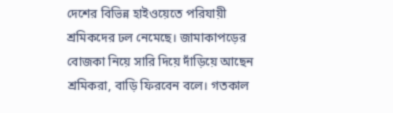দেশের বিভিন্ন হাইওয়েতে পরিযায়ী শ্রমিকদের ঢল নেমেছে। জামাকাপড়ের বোজকা নিয়ে সারি দিয়ে দাঁড়িয়ে আছেন শ্রমিকরা, বাড়ি ফিরবেন বলে। গতকাল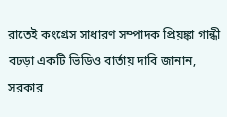রাতেই কংগ্রেস সাধারণ সম্পাদক প্রিয়ঙ্কা গান্ধী বঢড়া একটি ভিডিও বার্তায় দাবি জানান, সরকার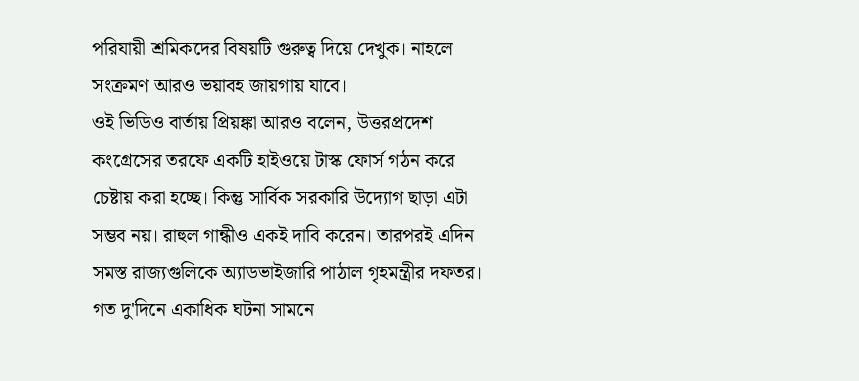পরিযায়ী শ্রমিকদের বিষয়টি গুরুত্ব দিয়ে দেখুক। নাহলে সংক্রমণ আরও ভয়াবহ জায়গায় যাবে।
ওই ভিডিও বার্তায় প্রিয়ঙ্কা আরও বলেন, উত্তরপ্রদেশ কংগ্রেসের তরফে একটি হাইওয়ে টাস্ক ফোর্স গঠন করে চেষ্টায় করা হচ্ছে। কিন্তু সার্বিক সরকারি উদ্যোগ ছাড়া এটা সম্ভব নয়। রাহুল গান্ধীও একই দাবি করেন। তারপরই এদিন সমস্ত রাজ্যগুলিকে অ্যাডভাইজারি পাঠাল গৃহমন্ত্রীর দফতর।
গত দু'দিনে একাধিক ঘটনা সামনে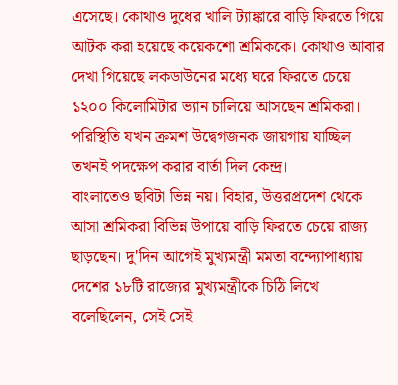এসেছে। কোথাও দুধের খালি ট্যাঙ্কারে বাড়ি ফিরতে গিয়ে আটক করা হয়েছে কয়েকশো শ্রমিককে। কোথাও আবার দেখা গিয়েছে লকডাউনের মধ্যে ঘরে ফিরতে চেয়ে ১২০০ কিলোমিটার ভ্যান চালিয়ে আসছেন শ্রমিকরা। পরিস্থিতি যখন ক্রমশ উদ্বেগজনক জায়গায় যাচ্ছিল তখনই পদক্ষেপ করার বার্তা দিল কেন্দ্র।
বাংলাতেও ছবিটা ভিন্ন নয়। বিহার, উত্তরপ্রদেশ থেকে আসা শ্রমিকরা বিভিন্ন উপায়ে বাড়ি ফিরতে চেয়ে রাজ্য ছাড়ছেন। দু'দিন আগেই মুখ্যমন্ত্রী মমতা বন্দ্যোপাধ্যায় দেশের ১৮টি রাজ্যের মুখ্যমন্ত্রীকে চিঠি লিখে বলেছিলেন, সেই সেই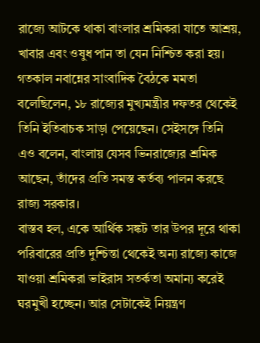রাজ্যে আটকে থাকা বাংলার শ্রমিকরা যাতে আশ্রয়, খাবার এবং ওষুধ পান তা যেন নিশ্চিত করা হয়। গতকাল নবান্নের সাংবাদিক বৈঠকে মমতা বলেছিলেন, ১৮ রাজ্যের মুখ্যমন্ত্রীর দফতর থেকেই তিনি ইতিবাচক সাড়া পেয়েছেন। সেইসঙ্গে তিনি এও বলেন, বাংলায় যেসব ভিনরাজ্যের শ্রমিক আছেন, তাঁদের প্রতি সমস্ত কর্তব্য পালন করছে রাজ্য সরকার।
বাস্তব হল, একে আর্থিক সঙ্কট তার উপর দূরে থাকা পরিবারের প্রতি দুশ্চিন্তা থেকেই অন্য রাজ্যে কাজে যাওয়া শ্রমিকরা ভাইরাস সতর্কতা অমান্য করেই ঘরমুখী হচ্ছেন। আর সেটাকেই নিয়ন্ত্রণ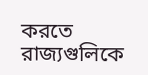করতে রাজ্যগুলিকে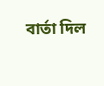বার্তা দিল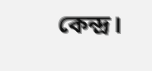কেন্দ্র।